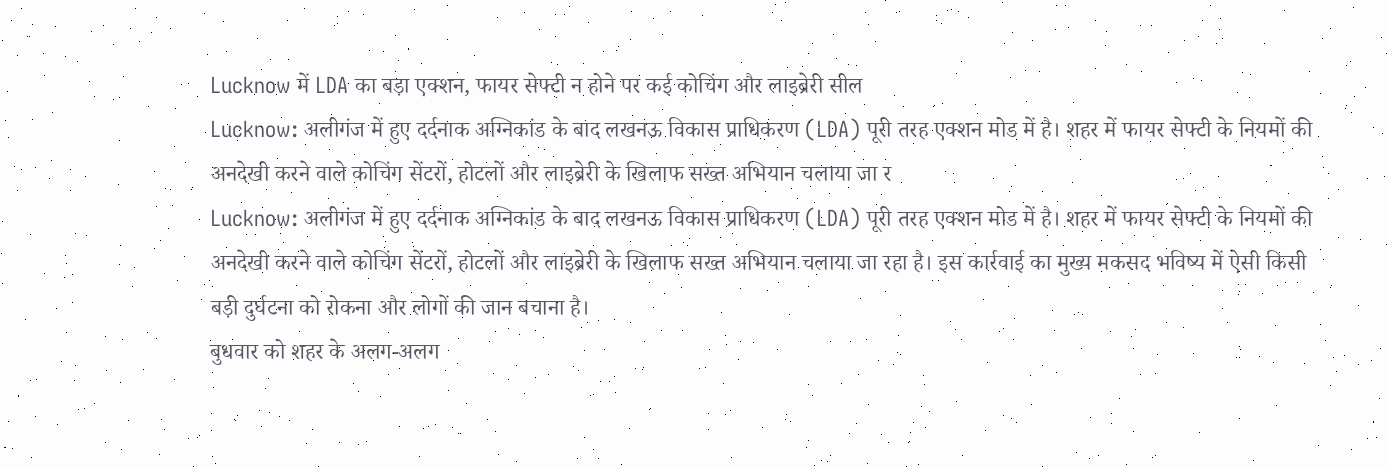Lucknow में LDA का बड़ा एक्शन, फायर सेफ्टी न होने पर कई कोचिंग और लाइब्रेरी सील
Lucknow: अलीगंज में हुए दर्दनाक अग्निकांड के बाद लखनऊ विकास प्राधिकरण (LDA) पूरी तरह एक्शन मोड में है। शहर में फायर सेफ्टी के नियमों की अनदेखी करने वाले कोचिंग सेंटरों, होटलों और लाइब्रेरी के खिलाफ सख्त अभियान चलाया जा र
Lucknow: अलीगंज में हुए दर्दनाक अग्निकांड के बाद लखनऊ विकास प्राधिकरण (LDA) पूरी तरह एक्शन मोड में है। शहर में फायर सेफ्टी के नियमों की अनदेखी करने वाले कोचिंग सेंटरों, होटलों और लाइब्रेरी के खिलाफ सख्त अभियान चलाया जा रहा है। इस कार्रवाई का मुख्य मकसद भविष्य में ऐसी किसी बड़ी दुर्घटना को रोकना और लोगों की जान बचाना है।
बुधवार को शहर के अलग-अलग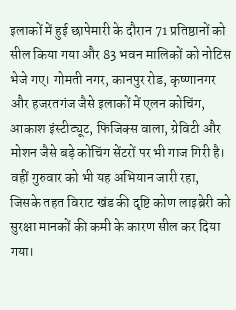इलाकों में हुई छापेमारी के दौरान 71 प्रतिष्ठानों को सील किया गया और 83 भवन मालिकों को नोटिस भेजे गए। गोमती नगर, कानपुर रोड, कृष्णानगर और हजरतगंज जैसे इलाकों में एलन कोचिंग, आकाश इंस्टीट्यूट, फिजिक्स वाला, ग्रेविटी और मोशन जैसे बड़े कोचिंग सेंटरों पर भी गाज गिरी है। वहीं गुरुवार को भी यह अभियान जारी रहा, जिसके तहत विराट खंड की दृष्टि कोण लाइब्रेरी को सुरक्षा मानकों की कमी के कारण सील कर दिया गया।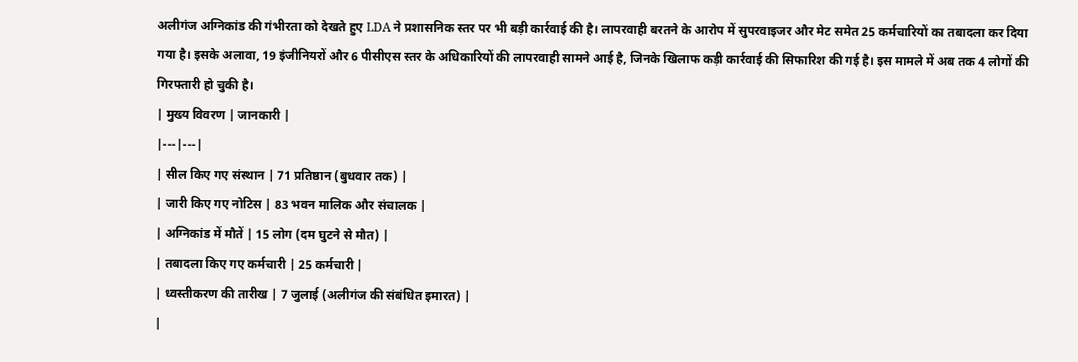अलीगंज अग्निकांड की गंभीरता को देखते हुए LDA ने प्रशासनिक स्तर पर भी बड़ी कार्रवाई की है। लापरवाही बरतने के आरोप में सुपरवाइजर और मेट समेत 25 कर्मचारियों का तबादला कर दिया गया है। इसके अलावा, 19 इंजीनियरों और 6 पीसीएस स्तर के अधिकारियों की लापरवाही सामने आई है, जिनके खिलाफ कड़ी कार्रवाई की सिफारिश की गई है। इस मामले में अब तक 4 लोगों की गिरफ्तारी हो चुकी है।
| मुख्य विवरण | जानकारी |
|---|---|
| सील किए गए संस्थान | 71 प्रतिष्ठान (बुधवार तक) |
| जारी किए गए नोटिस | 83 भवन मालिक और संचालक |
| अग्निकांड में मौतें | 15 लोग (दम घुटने से मौत) |
| तबादला किए गए कर्मचारी | 25 कर्मचारी |
| ध्वस्तीकरण की तारीख | 7 जुलाई (अलीगंज की संबंधित इमारत) |
|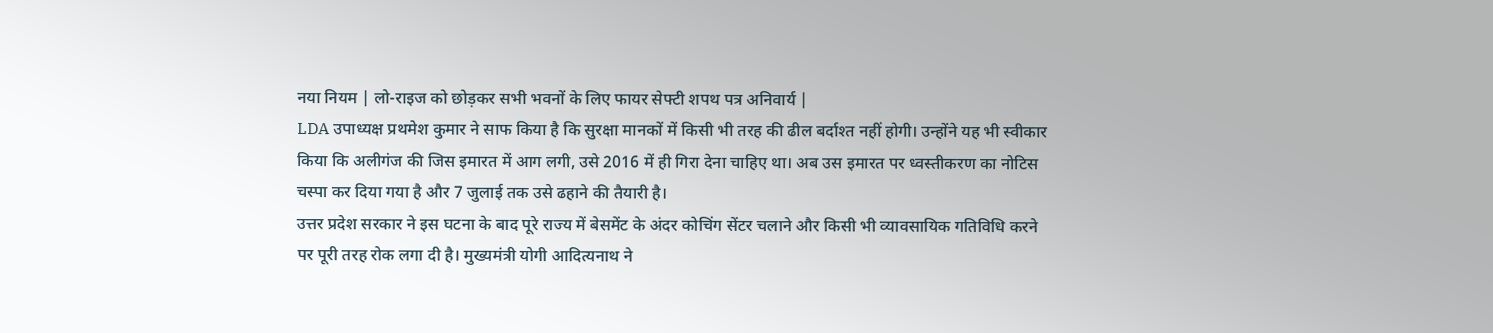नया नियम | लो-राइज को छोड़कर सभी भवनों के लिए फायर सेफ्टी शपथ पत्र अनिवार्य |
LDA उपाध्यक्ष प्रथमेश कुमार ने साफ किया है कि सुरक्षा मानकों में किसी भी तरह की ढील बर्दाश्त नहीं होगी। उन्होंने यह भी स्वीकार किया कि अलीगंज की जिस इमारत में आग लगी, उसे 2016 में ही गिरा देना चाहिए था। अब उस इमारत पर ध्वस्तीकरण का नोटिस चस्पा कर दिया गया है और 7 जुलाई तक उसे ढहाने की तैयारी है।
उत्तर प्रदेश सरकार ने इस घटना के बाद पूरे राज्य में बेसमेंट के अंदर कोचिंग सेंटर चलाने और किसी भी व्यावसायिक गतिविधि करने पर पूरी तरह रोक लगा दी है। मुख्यमंत्री योगी आदित्यनाथ ने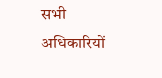सभी अधिकारियों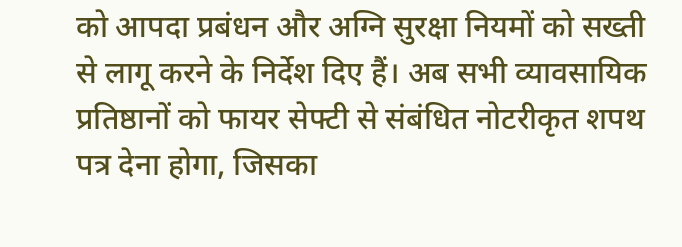को आपदा प्रबंधन और अग्नि सुरक्षा नियमों को सख्ती से लागू करने के निर्देश दिए हैं। अब सभी व्यावसायिक प्रतिष्ठानों को फायर सेफ्टी से संबंधित नोटरीकृत शपथ पत्र देना होगा, जिसका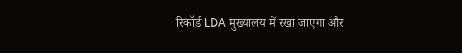रिकॉर्ड LDA मुख्यालय में रखा जाएगा और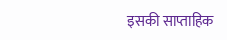इसकी साप्ताहिक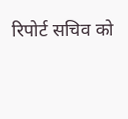रिपोर्ट सचिव को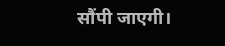सौंपी जाएगी।